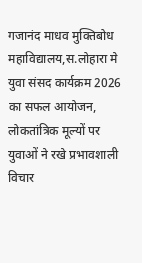गजानंद माधव मुक्तिबोध महाविद्यालय,स.लोहारा मे युवा संसद कार्यक्रम 2026 का सफल आयोजन, लोकतांत्रिक मूल्यों पर युवाओं ने रखे प्रभावशाली विचार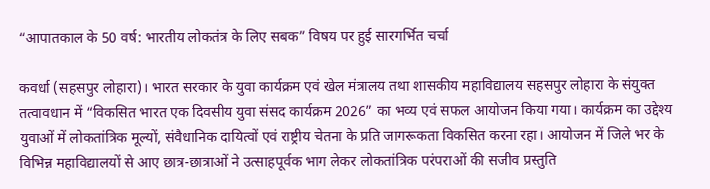“आपातकाल के 50 वर्ष: भारतीय लोकतंत्र के लिए सबक” विषय पर हुई सारगर्भित चर्चा

कवर्धा (सहसपुर लोहारा)। भारत सरकार के युवा कार्यक्रम एवं खेल मंत्रालय तथा शासकीय महाविद्यालय सहसपुर लोहारा के संयुक्त तत्वावधान में “विकसित भारत एक दिवसीय युवा संसद कार्यक्रम 2026” का भव्य एवं सफल आयोजन किया गया। कार्यक्रम का उद्देश्य युवाओं में लोकतांत्रिक मूल्यों, संवैधानिक दायित्वों एवं राष्ट्रीय चेतना के प्रति जागरूकता विकसित करना रहा। आयोजन में जिले भर के विभिन्न महाविद्यालयों से आए छात्र-छात्राओं ने उत्साहपूर्वक भाग लेकर लोकतांत्रिक परंपराओं की सजीव प्रस्तुति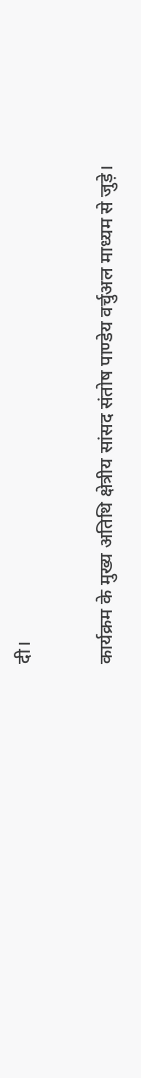दी।

कार्यक्रम के मुख्य अतिथि क्षेत्रीय सांसद संतोष पाण्डेय वर्चुअल माध्यम से जुड़े।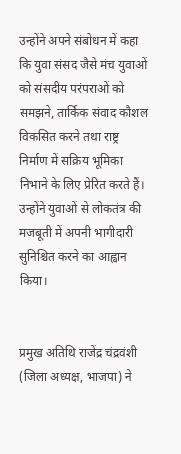उन्होंने अपने संबोधन में कहा कि युवा संसद जैसे मंच युवाओं को संसदीय परंपराओं को समझने, तार्किक संवाद कौशल विकसित करने तथा राष्ट्र निर्माण में सक्रिय भूमिका निभाने के लिए प्रेरित करते हैं। उन्होंने युवाओं से लोकतंत्र की मजबूती में अपनी भागीदारी सुनिश्चित करने का आह्वान किया।


प्रमुख अतिथि राजेंद्र चंद्रवंशी (जिला अध्यक्ष, भाजपा) ने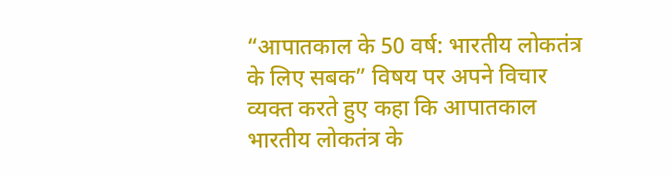“आपातकाल के 50 वर्ष: भारतीय लोकतंत्र के लिए सबक” विषय पर अपने विचार व्यक्त करते हुए कहा कि आपातकाल भारतीय लोकतंत्र के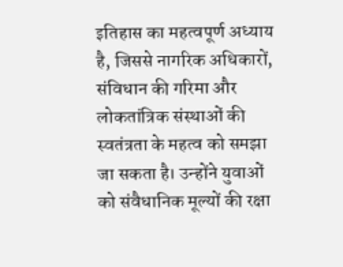इतिहास का महत्वपूर्ण अध्याय है, जिससे नागरिक अधिकारों, संविधान की गरिमा और लोकतांत्रिक संस्थाओं की स्वतंत्रता के महत्व को समझा जा सकता है। उन्होंने युवाओं को संवैधानिक मूल्यों की रक्षा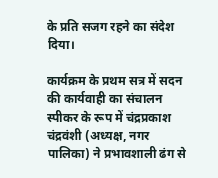के प्रति सजग रहने का संदेश दिया।

कार्यक्रम के प्रथम सत्र में सदन की कार्यवाही का संचालन स्पीकर के रूप में चंद्रप्रकाश चंद्रवंशी (अध्यक्ष, नगर पालिका) ने प्रभावशाली ढंग से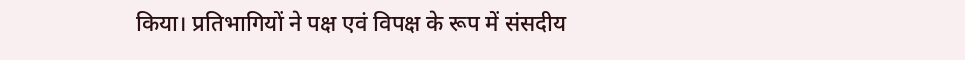किया। प्रतिभागियों ने पक्ष एवं विपक्ष के रूप में संसदीय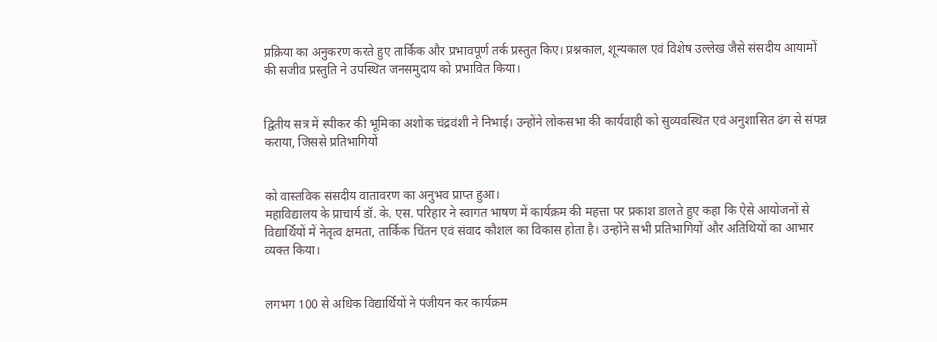प्रक्रिया का अनुकरण करते हुए तार्किक और प्रभावपूर्ण तर्क प्रस्तुत किए। प्रश्नकाल, शून्यकाल एवं विशेष उल्लेख जैसे संसदीय आयामों की सजीव प्रस्तुति ने उपस्थित जनसमुदाय को प्रभावित किया।


द्वितीय सत्र में स्पीकर की भूमिका अशोक चंद्रवंशी ने निभाई। उन्होंने लोकसभा की कार्यवाही को सुव्यवस्थित एवं अनुशासित ढंग से संपन्न कराया, जिससे प्रतिभागियों


को वास्तविक संसदीय वातावरण का अनुभव प्राप्त हुआ।
महाविद्यालय के प्राचार्य डॉ. के. एस. परिहार ने स्वागत भाषण में कार्यक्रम की महत्ता पर प्रकाश डालते हुए कहा कि ऐसे आयोजनों से विद्यार्थियों में नेतृत्व क्षमता, तार्किक चिंतन एवं संवाद कौशल का विकास होता है। उन्होंने सभी प्रतिभागियों और अतिथियों का आभार व्यक्त किया।


लगभग 100 से अधिक विद्यार्थियों ने पंजीयन कर कार्यक्रम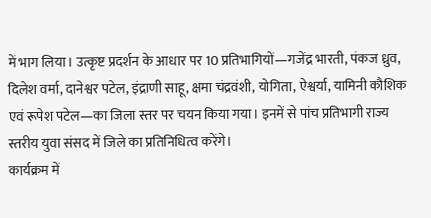में भाग लिया। उत्कृष्ट प्रदर्शन के आधार पर 10 प्रतिभागियों—गजेंद्र भारती, पंकज ध्रुव, दिलेश वर्मा, दानेश्वर पटेल, इंद्राणी साहू, क्षमा चंद्रवंशी, योगिता, ऐश्वर्या, यामिनी कौशिक एवं रूपेश पटेल—का जिला स्तर पर चयन किया गया। इनमें से पांच प्रतिभागी राज्य स्तरीय युवा संसद में जिले का प्रतिनिधित्व करेंगे।
कार्यक्रम में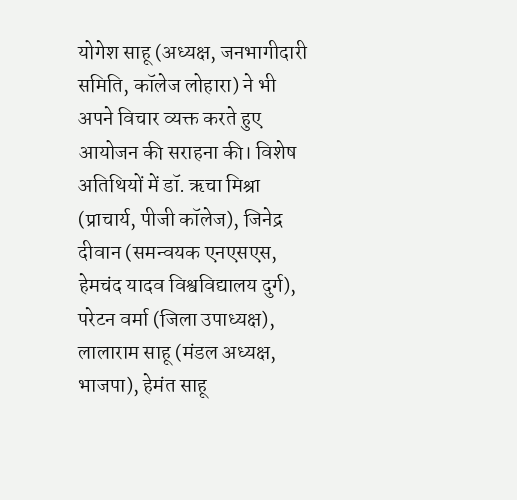योगेश साहू (अध्यक्ष, जनभागीदारी समिति, कॉलेज लोहारा) ने भी अपने विचार व्यक्त करते हुए आयोजन की सराहना की। विशेष अतिथियों में डॉ. ऋचा मिश्रा (प्राचार्य, पीजी कॉलेज), जिनेद्र दीवान (समन्वयक एनएसएस, हेमचंद यादव विश्वविद्यालय दुर्ग), परेटन वर्मा (जिला उपाध्यक्ष), लालाराम साहू (मंडल अध्यक्ष, भाजपा), हेमंत साहू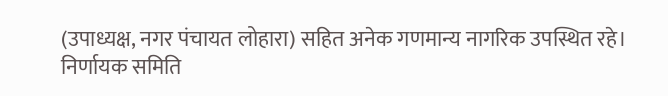(उपाध्यक्ष, नगर पंचायत लोहारा) सहित अनेक गणमान्य नागरिक उपस्थित रहे।
निर्णायक समिति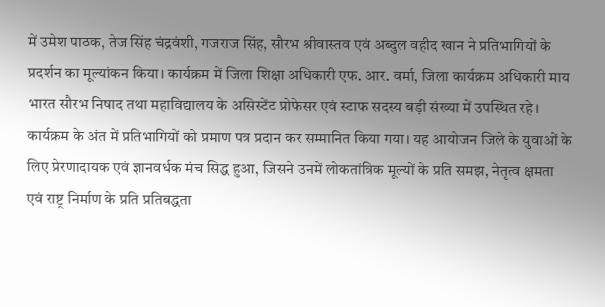में उमेश पाठक, तेज सिंह चंद्रवंशी, गजराज सिंह, सौरभ श्रीवास्तव एवं अब्दुल वहीद खान ने प्रतिभागियों के प्रदर्शन का मूल्यांकन किया। कार्यक्रम में जिला शिक्षा अधिकारी एफ. आर. वर्मा, जिला कार्यक्रम अधिकारी माय भारत सौरभ निषाद तथा महाविद्यालय के असिस्टेंट प्रोफेसर एवं स्टाफ सदस्य बड़ी संख्या में उपस्थित रहे।
कार्यक्रम के अंत में प्रतिभागियों को प्रमाण पत्र प्रदान कर सम्मानित किया गया। यह आयोजन जिले के युवाओं के लिए प्रेरणादायक एवं ज्ञानवर्धक मंच सिद्ध हुआ, जिसने उनमें लोकतांत्रिक मूल्यों के प्रति समझ, नेतृत्व क्षमता एवं राष्ट्र निर्माण के प्रति प्रतिबद्धता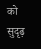को सुदृढ़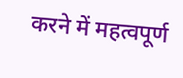करने में महत्वपूर्ण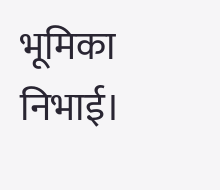भूमिका निभाई।